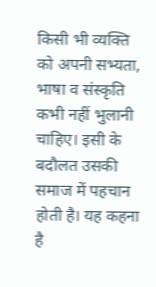किसी भी व्यक्ति को अपनी सभ्यता, भाषा व संस्कृति कभी नहीं भुलानी चाहिए। इसी के बदौलत उसकी समाज में पहचान होती है। यह कहना है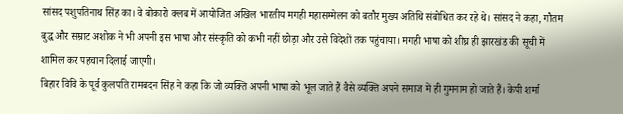सांसद पशुपतिनाथ सिंह का। वे बोकारो क्लब में आयोजित अखिल भारतीय मगही महासम्मेलन को बतौर मुख्य अतिथि संबोधित कर रहे थे। सांसद ने कहा, गौतम बुद्ध और सम्राट अशोक ने भी अपनी इस भाषा और संस्कृति को कभी नहीं छोड़ा और उसे विदेशों तक पहुंचाया। मगही भाषा को शीघ्र ही झारखंड की सूची में शामिल कर पहचान दिलाई जाएगी।
बिहार विवि के पूर्व कुलपति रामबदन सिंह ने कहा कि जो व्यक्ति अपनी भाषा को भूल जाते हैं वैसे व्यक्ति अपने समाज में ही गुमनाम हो जाते हैं। केपी शर्मा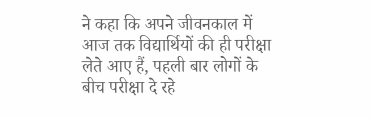ने कहा कि अपने जीवनकाल में आज तक विद्यार्थियों की ही परीक्षा लेते आए हैं, पहली बार लोगों के बीच परीक्षा दे रहे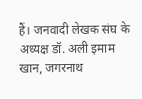हैं। जनवादी लेखक संघ के अध्यक्ष डॉ. अली इमाम खान, जगरनाथ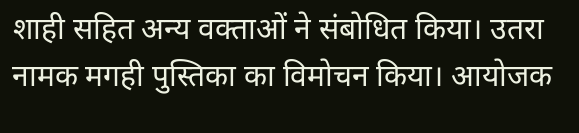शाही सहित अन्य वक्ताओं ने संबोधित किया। उतरा नामक मगही पुस्तिका का विमोचन किया। आयोजक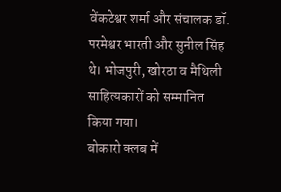वेंकटेश्वर शर्मा और संचालक डॉ. परमेश्वर भारती और सुनील सिंह थे। भोजपुरी, खोरठा व मैथिली साहित्यकारों को सम्मानित किया गया।
बोकारो क्लब में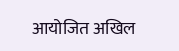आयोजित अखिल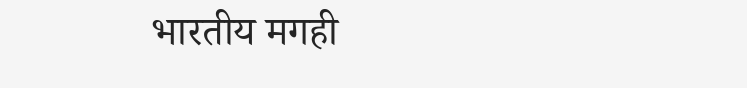भारतीय मगही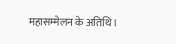महासम्मेलन के अतिथि।